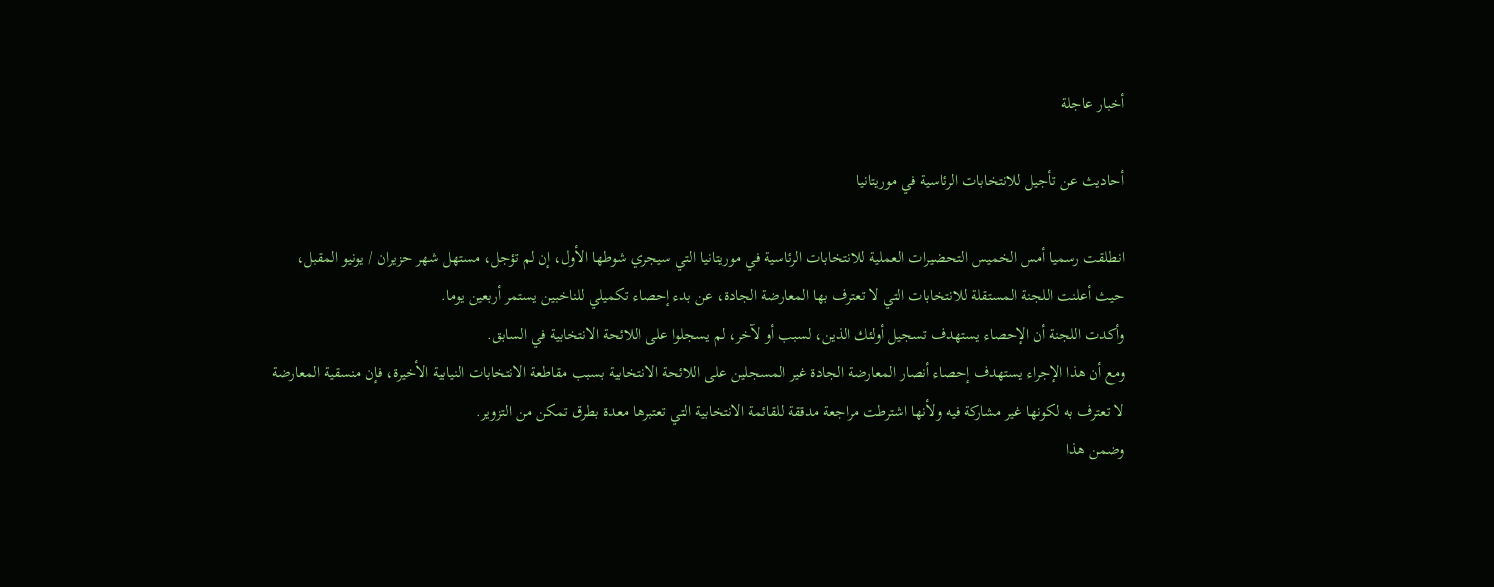أخبار عاجلة

أحاديث عن تأجيل للانتخابات الرئاسية في موريتانيا

انطلقت رسميا أمس الخميس التحضيرات العملية للانتخابات الرئاسية في موريتانيا التي سيجري شوطها الأول، إن لم تؤجل، مستهل شهر حزيران / يونيو المقبل، حيث أعلنت اللجنة المستقلة للانتخابات التي لا تعترف بها المعارضة الجادة، عن بدء إحصاء تكميلي للناخبين يستمر أربعين يوما.
وأكدت اللجنة أن الإحصاء يستهدف تسجيل أولئك الذين، لسبب أو لآخر، لم يسجلوا على اللائحة الانتخابية في السابق.
ومع أن هذا الإجراء يستهدف إحصاء أنصار المعارضة الجادة غير المسجلين على اللائحة الانتخابية بسبب مقاطعة الانتخابات النيابية الأخيرة، فإن منسقية المعارضة لا تعترف به لكونها غير مشاركة فيه ولأنها اشترطت مراجعة مدققة للقائمة الانتخابية التي تعتبرها معدة بطرق تمكن من التزوير.
وضمن هذا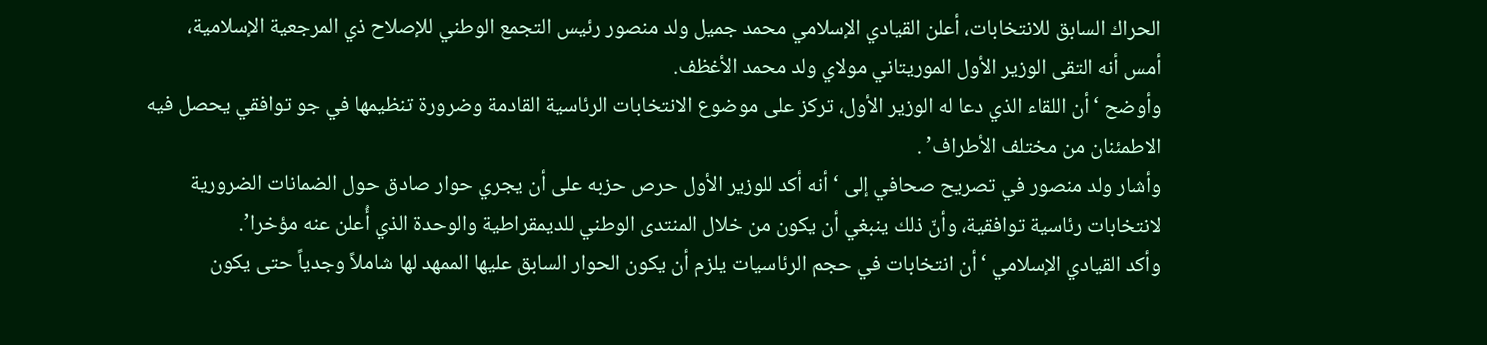الحراك السابق للانتخابات، أعلن القيادي الإسلامي محمد جميل ولد منصور رئيس التجمع الوطني للإصلاح ذي المرجعية الإسلامية، أمس أنه التقى الوزير الأول الموريتاني مولاي ولد محمد الأغظف.
وأوضح ‘أن اللقاء الذي دعا له الوزير الأول، تركز على موضوع الانتخابات الرئاسية القادمة وضرورة تنظيمها في جو توافقي يحصل فيه الاطمئنان من مختلف الأطراف’ .
وأشار ولد منصور في تصريح صحافي إلى ‘أنه أكد للوزير الأول حرص حزبه على أن يجري حوار صادق حول الضمانات الضرورية لانتخابات رئاسية توافقية، وأنّ ذلك ينبغي أن يكون من خلال المنتدى الوطني للديمقراطية والوحدة الذي أُعلن عنه مؤخرا’.
وأكد القيادي الإسلامي ‘أن انتخابات في حجم الرئاسيات يلزم أن يكون الحوار السابق عليها الممهد لها شاملاً وجدياً حتى يكون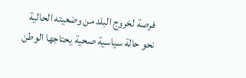فرصة لخروج البلد من وضعيته الحالية نحو حالة سياسية صحية يحتاجها الوطن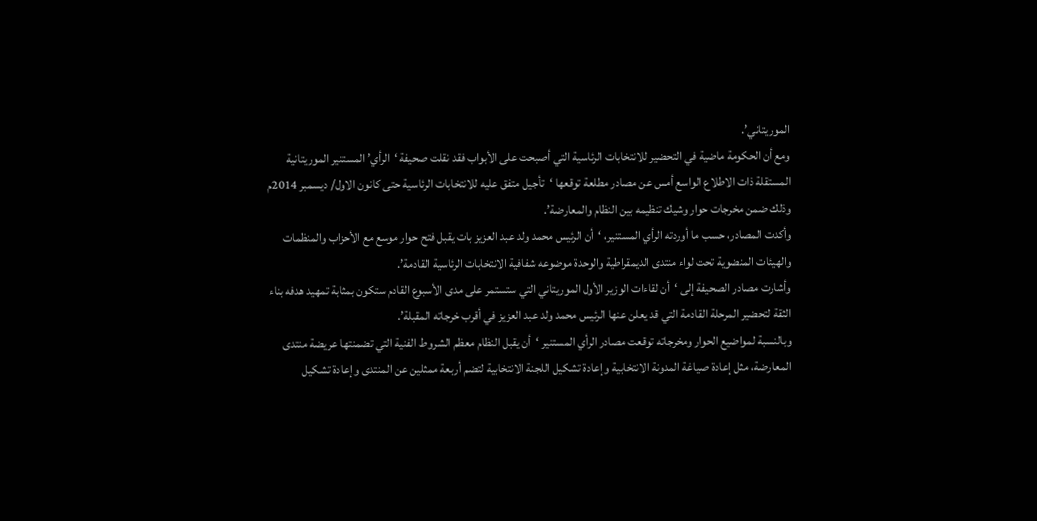الموريتاني’.
ومع أن الحكومة ماضية في التحضير للانتخابات الرئاسية التي أصبحت على الأبواب فقد نقلت صحيفة ‘الرأي’ المستنير الموريتانية المستقلة ذات الاطلاع الواسع أمس عن مصادر مطلعة توقعها ‘تأجيل متفق عليه للانتخابات الرئاسية حتى كانون الاول/ ديسمبر 2014م وذلك ضمن مخرجات حوار وشيك تنظيمه بين النظام والمعارضة’.
وأكدت المصادر، حسب ما أوردته الرأي المستنير، ‘أن الرئيس محمد ولد عبد العزيز بات يقبل فتح حوار موسع مع الأحزاب والمنظمات والهيئات المنضوية تحت لواء منتدى الديمقراطية والوحدة موضوعه شفافية الانتخابات الرئاسية القادمة’.
وأشارت مصادر الصحيفة إلى ‘أن لقاءات الوزير الأول الموريتاني التي ستستمر على مدى الأسبوع القادم ستكون بمثابة تمهيد هدفه بناء الثقة لتحضير المرحلة القادمة التي قد يعلن عنها الرئيس محمد ولد عبد العزيز في أقرب خرجاته المقبلة’.
وبالنسبة لمواضيع الحوار ومخرجاته توقعت مصادر الرأي المستنير ‘أن يقبل النظام معظم الشروط الفنية التي تضمنتها عريضة منتدى المعارضة، مثل إعادة صياغة المدونة الانتخابية وإعادة تشكيل اللجنة الانتخابية لتضم أربعة ممثلين عن المنتدى وإعادة تشكيل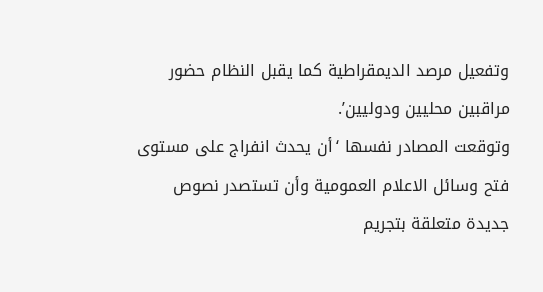وتفعيل مرصد الديمقراطية كما يقبل النظام حضور مراقبين محليين ودوليين’.
وتوقعت المصادر نفسها ‘أن يحدث انفراج على مستوى فتح وسائل الاعلام العمومية وأن تستصدر نصوص جديدة متعلقة بتجريم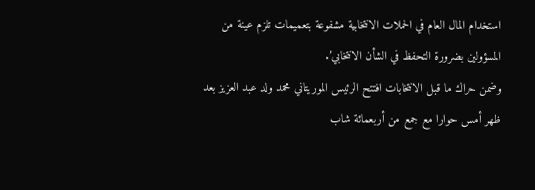استخدام المال العام في الحملات الانتخابية مشفوعة بتعميمات تلزم عينة من المسؤولين بضرورة التحفظ في الشأن الانتخابي’.
وضمن حراك ما قبل الانتخابات افتتح الرئيس الموريتاني محمد ولد عبد العزيز بعد ظهر أمس حوارا مع جمع من أربعمائة شاب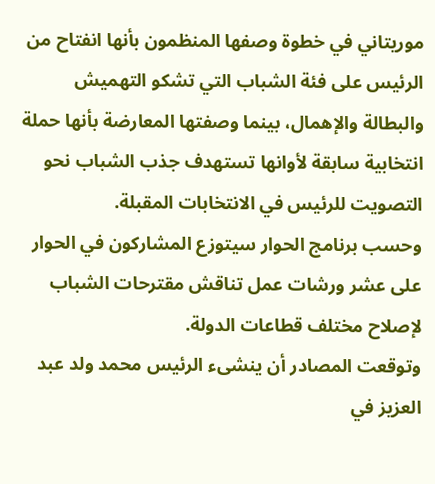موريتاني في خطوة وصفها المنظمون بأنها انفتاح من الرئيس على فئة الشباب التي تشكو التهميش والبطالة والإهمال، بينما وصفتها المعارضة بأنها حملة انتخابية سابقة لأوانها تستهدف جذب الشباب نحو التصويت للرئيس في الانتخابات المقبلة.
وحسب برنامج الحوار سيتوزع المشاركون في الحوار على عشر ورشات عمل تناقش مقترحات الشباب لإصلاح مختلف قطاعات الدولة.
وتوقعت المصادر أن ينشىء الرئيس محمد ولد عبد العزيز في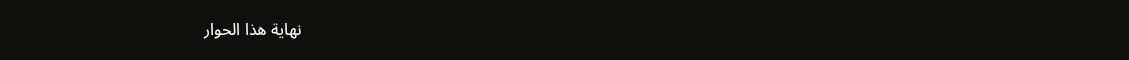نهاية هذا الحوار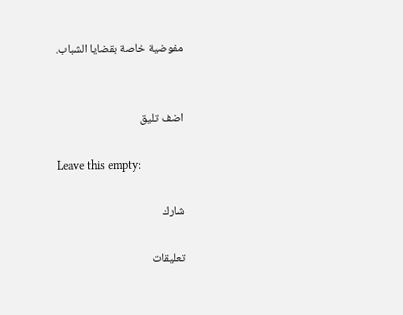مفوضية خاصة بقضايا الشباب.


اضف تليق

Leave this empty:

شارك

تعليقات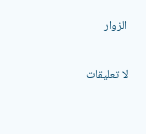الزوار

لا تعليقات